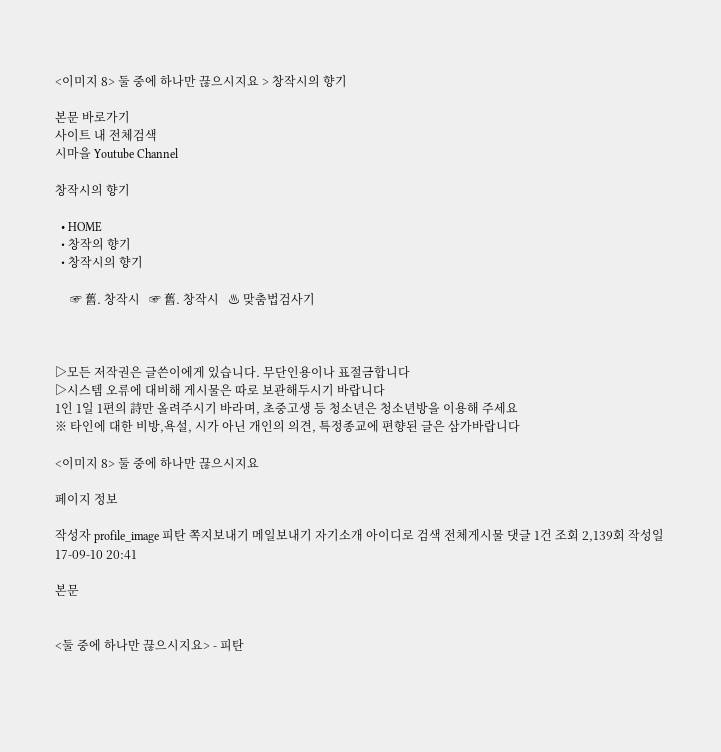<이미지 8> 둘 중에 하나만 끊으시지요 > 창작시의 향기

본문 바로가기
사이트 내 전체검색
시마을 Youtube Channel

창작시의 향기

  • HOME
  • 창작의 향기
  • 창작시의 향기

     ☞ 舊. 창작시   ☞ 舊. 창작시   ♨ 맞춤법검사기



▷모든 저작권은 글쓴이에게 있습니다. 무단인용이나 표절금합니다
▷시스템 오류에 대비해 게시물은 따로 보관해두시기 바랍니다
1인 1일 1편의 詩만 올려주시기 바라며, 초중고생 등 청소년은 청소년방을 이용해 주세요
※ 타인에 대한 비방,욕설, 시가 아닌 개인의 의견, 특정종교에 편향된 글은 삼가바랍니다

<이미지 8> 둘 중에 하나만 끊으시지요

페이지 정보

작성자 profile_image 피탄 쪽지보내기 메일보내기 자기소개 아이디로 검색 전체게시물 댓글 1건 조회 2,139회 작성일 17-09-10 20:41

본문


<둘 중에 하나만 끊으시지요> - 피탄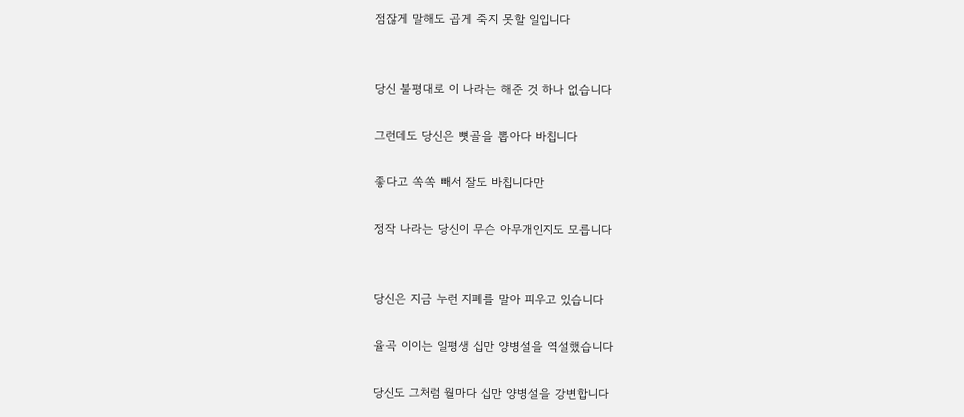점잖게 말해도 곱게 죽지 못할 일입니다


당신 불평대로 이 나라는 해준 것 하나 없습니다

그런데도 당신은 뼛골을 뽑아다 바칩니다

좋다고 쏙쏙 빼서 잘도 바칩니다만

정작 나라는 당신이 무슨 아무개인지도 모릅니다


당신은 지금 누런 지폐를 말아 피우고 있습니다

율곡 이이는 일평생 십만 양병설을 역설했습니다

당신도 그처럼 월마다 십만 양병설을 강변합니다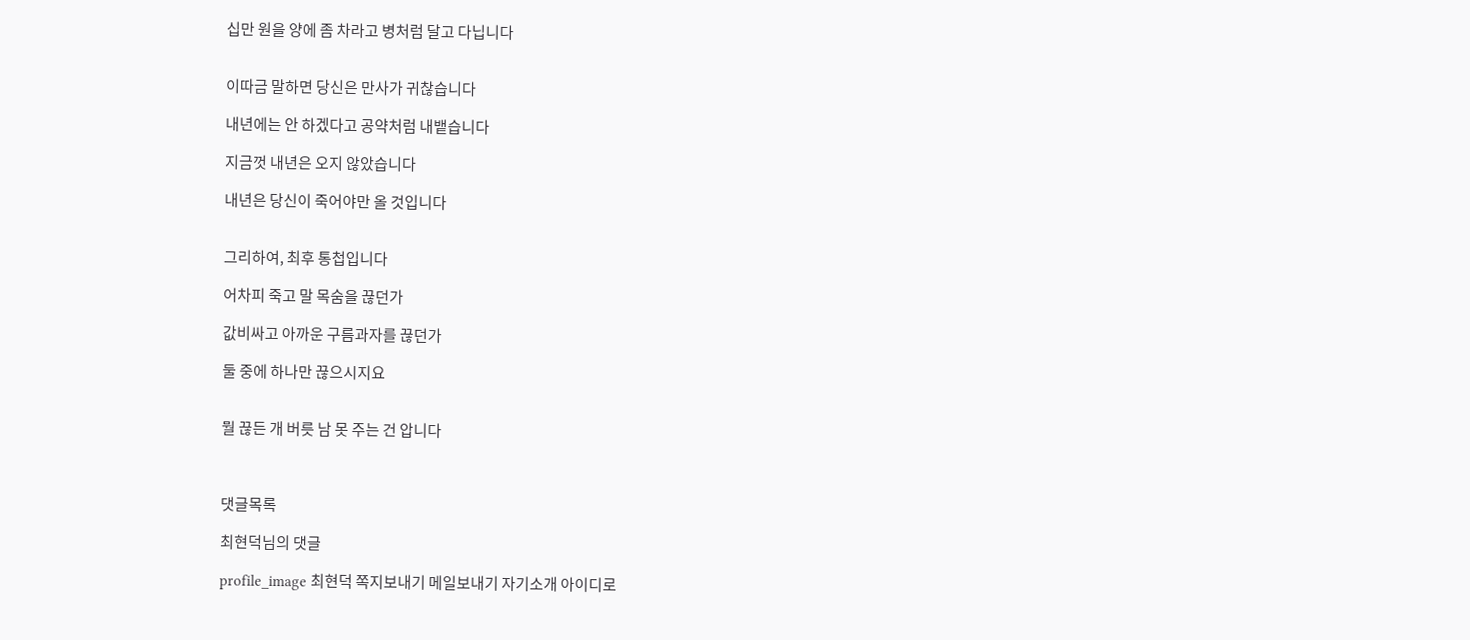십만 원을 양에 좀 차라고 병처럼 달고 다닙니다


이따금 말하면 당신은 만사가 귀찮습니다

내년에는 안 하겠다고 공약처럼 내뱉습니다

지금껏 내년은 오지 않았습니다

내년은 당신이 죽어야만 올 것입니다


그리하여, 최후 통첩입니다

어차피 죽고 말 목숨을 끊던가

값비싸고 아까운 구름과자를 끊던가

둘 중에 하나만 끊으시지요


뭘 끊든 개 버릇 남 못 주는 건 압니다



댓글목록

최현덕님의 댓글

profile_image 최현덕 쪽지보내기 메일보내기 자기소개 아이디로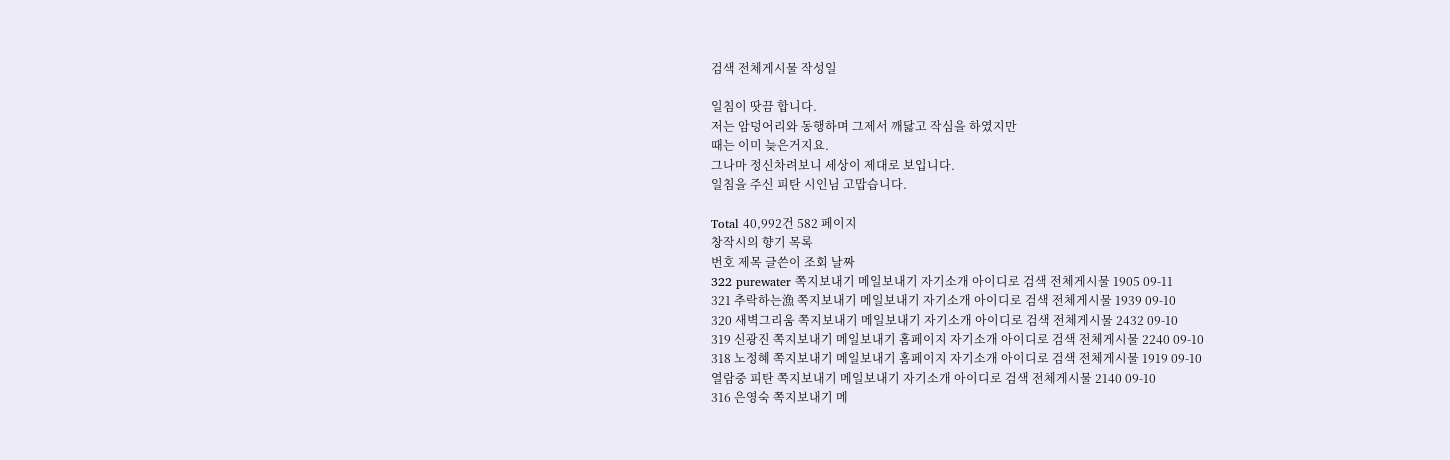검색 전체게시물 작성일

일침이 땃끔 합니다.
저는 암덩어리와 동행하며 그제서 깨닳고 작심을 하였지만
때는 이미 늦은거지요.
그나마 정신차려보니 세상이 제대로 보입니다.
일침을 주신 피탄 시인님 고맙습니다.

Total 40,992건 582 페이지
창작시의 향기 목록
번호 제목 글쓴이 조회 날짜
322 purewater 쪽지보내기 메일보내기 자기소개 아이디로 검색 전체게시물 1905 09-11
321 추락하는漁 쪽지보내기 메일보내기 자기소개 아이디로 검색 전체게시물 1939 09-10
320 새벽그리움 쪽지보내기 메일보내기 자기소개 아이디로 검색 전체게시물 2432 09-10
319 신광진 쪽지보내기 메일보내기 홈페이지 자기소개 아이디로 검색 전체게시물 2240 09-10
318 노정혜 쪽지보내기 메일보내기 홈페이지 자기소개 아이디로 검색 전체게시물 1919 09-10
열람중 피탄 쪽지보내기 메일보내기 자기소개 아이디로 검색 전체게시물 2140 09-10
316 은영숙 쪽지보내기 메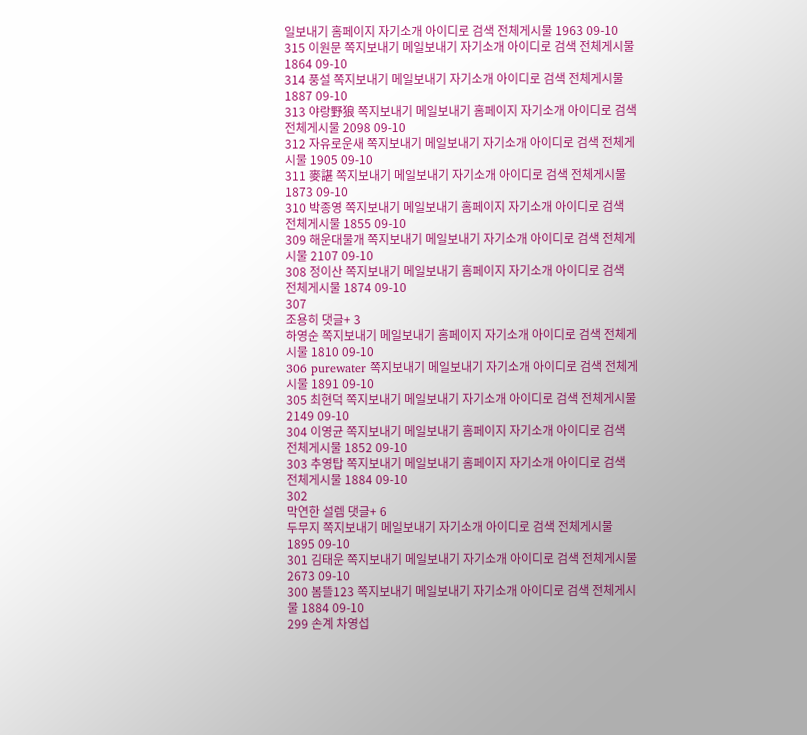일보내기 홈페이지 자기소개 아이디로 검색 전체게시물 1963 09-10
315 이원문 쪽지보내기 메일보내기 자기소개 아이디로 검색 전체게시물 1864 09-10
314 풍설 쪽지보내기 메일보내기 자기소개 아이디로 검색 전체게시물 1887 09-10
313 야랑野狼 쪽지보내기 메일보내기 홈페이지 자기소개 아이디로 검색 전체게시물 2098 09-10
312 자유로운새 쪽지보내기 메일보내기 자기소개 아이디로 검색 전체게시물 1905 09-10
311 麥諶 쪽지보내기 메일보내기 자기소개 아이디로 검색 전체게시물 1873 09-10
310 박종영 쪽지보내기 메일보내기 홈페이지 자기소개 아이디로 검색 전체게시물 1855 09-10
309 해운대물개 쪽지보내기 메일보내기 자기소개 아이디로 검색 전체게시물 2107 09-10
308 정이산 쪽지보내기 메일보내기 홈페이지 자기소개 아이디로 검색 전체게시물 1874 09-10
307
조용히 댓글+ 3
하영순 쪽지보내기 메일보내기 홈페이지 자기소개 아이디로 검색 전체게시물 1810 09-10
306 purewater 쪽지보내기 메일보내기 자기소개 아이디로 검색 전체게시물 1891 09-10
305 최현덕 쪽지보내기 메일보내기 자기소개 아이디로 검색 전체게시물 2149 09-10
304 이영균 쪽지보내기 메일보내기 홈페이지 자기소개 아이디로 검색 전체게시물 1852 09-10
303 추영탑 쪽지보내기 메일보내기 홈페이지 자기소개 아이디로 검색 전체게시물 1884 09-10
302
막연한 설렘 댓글+ 6
두무지 쪽지보내기 메일보내기 자기소개 아이디로 검색 전체게시물 1895 09-10
301 김태운 쪽지보내기 메일보내기 자기소개 아이디로 검색 전체게시물 2673 09-10
300 봄뜰123 쪽지보내기 메일보내기 자기소개 아이디로 검색 전체게시물 1884 09-10
299 손계 차영섭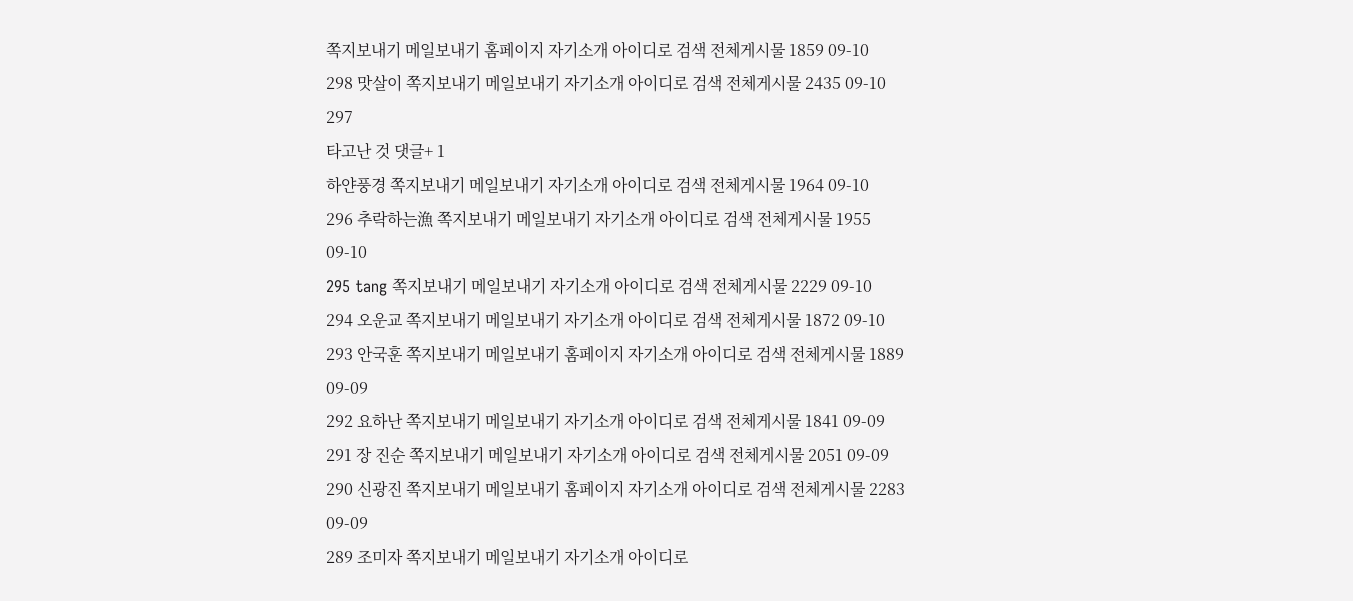쪽지보내기 메일보내기 홈페이지 자기소개 아이디로 검색 전체게시물 1859 09-10
298 맛살이 쪽지보내기 메일보내기 자기소개 아이디로 검색 전체게시물 2435 09-10
297
타고난 것 댓글+ 1
하얀풍경 쪽지보내기 메일보내기 자기소개 아이디로 검색 전체게시물 1964 09-10
296 추락하는漁 쪽지보내기 메일보내기 자기소개 아이디로 검색 전체게시물 1955 09-10
295 tang 쪽지보내기 메일보내기 자기소개 아이디로 검색 전체게시물 2229 09-10
294 오운교 쪽지보내기 메일보내기 자기소개 아이디로 검색 전체게시물 1872 09-10
293 안국훈 쪽지보내기 메일보내기 홈페이지 자기소개 아이디로 검색 전체게시물 1889 09-09
292 요하난 쪽지보내기 메일보내기 자기소개 아이디로 검색 전체게시물 1841 09-09
291 장 진순 쪽지보내기 메일보내기 자기소개 아이디로 검색 전체게시물 2051 09-09
290 신광진 쪽지보내기 메일보내기 홈페이지 자기소개 아이디로 검색 전체게시물 2283 09-09
289 조미자 쪽지보내기 메일보내기 자기소개 아이디로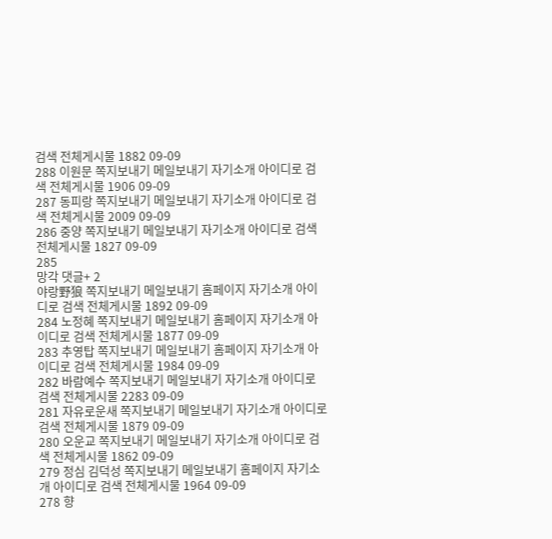검색 전체게시물 1882 09-09
288 이원문 쪽지보내기 메일보내기 자기소개 아이디로 검색 전체게시물 1906 09-09
287 동피랑 쪽지보내기 메일보내기 자기소개 아이디로 검색 전체게시물 2009 09-09
286 중양 쪽지보내기 메일보내기 자기소개 아이디로 검색 전체게시물 1827 09-09
285
망각 댓글+ 2
야랑野狼 쪽지보내기 메일보내기 홈페이지 자기소개 아이디로 검색 전체게시물 1892 09-09
284 노정혜 쪽지보내기 메일보내기 홈페이지 자기소개 아이디로 검색 전체게시물 1877 09-09
283 추영탑 쪽지보내기 메일보내기 홈페이지 자기소개 아이디로 검색 전체게시물 1984 09-09
282 바람예수 쪽지보내기 메일보내기 자기소개 아이디로 검색 전체게시물 2283 09-09
281 자유로운새 쪽지보내기 메일보내기 자기소개 아이디로 검색 전체게시물 1879 09-09
280 오운교 쪽지보내기 메일보내기 자기소개 아이디로 검색 전체게시물 1862 09-09
279 정심 김덕성 쪽지보내기 메일보내기 홈페이지 자기소개 아이디로 검색 전체게시물 1964 09-09
278 향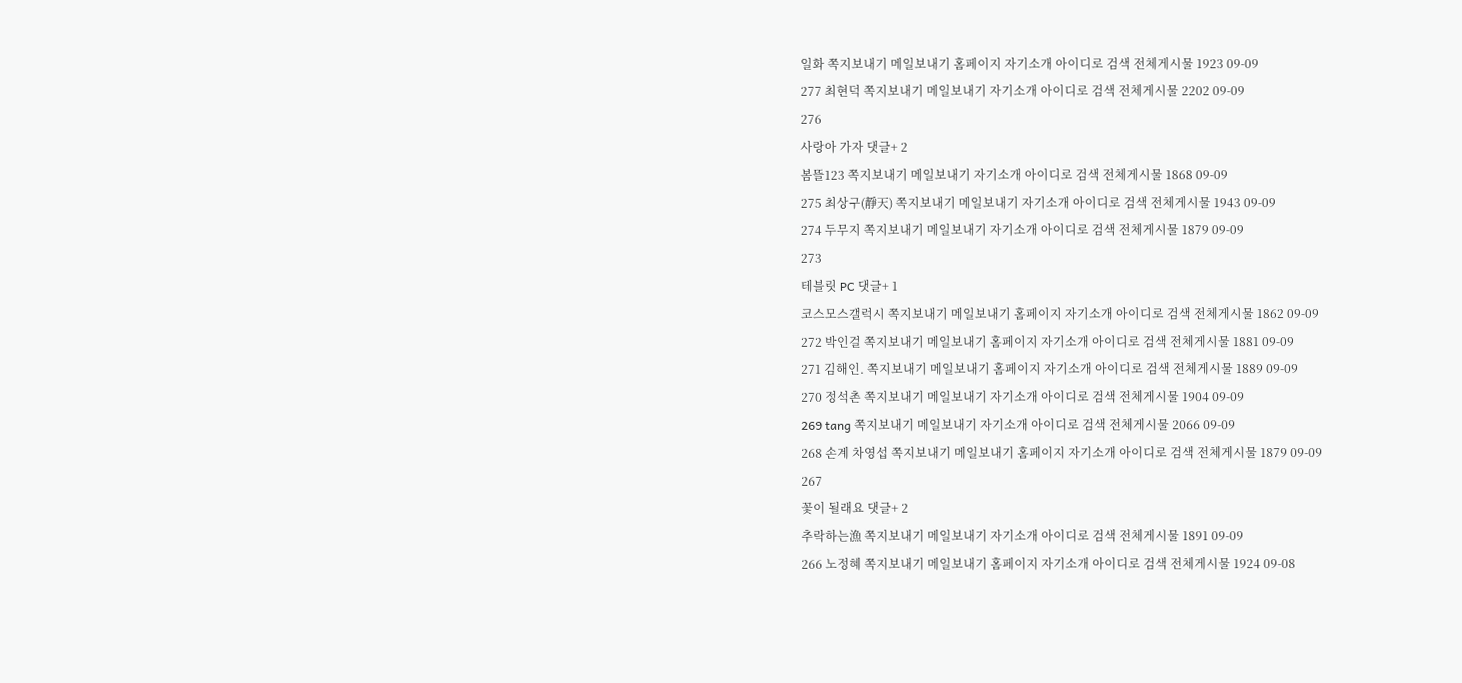일화 쪽지보내기 메일보내기 홈페이지 자기소개 아이디로 검색 전체게시물 1923 09-09
277 최현덕 쪽지보내기 메일보내기 자기소개 아이디로 검색 전체게시물 2202 09-09
276
사랑아 가자 댓글+ 2
봄뜰123 쪽지보내기 메일보내기 자기소개 아이디로 검색 전체게시물 1868 09-09
275 최상구(靜天) 쪽지보내기 메일보내기 자기소개 아이디로 검색 전체게시물 1943 09-09
274 두무지 쪽지보내기 메일보내기 자기소개 아이디로 검색 전체게시물 1879 09-09
273
테블릿 PC 댓글+ 1
코스모스갤럭시 쪽지보내기 메일보내기 홈페이지 자기소개 아이디로 검색 전체게시물 1862 09-09
272 박인걸 쪽지보내기 메일보내기 홈페이지 자기소개 아이디로 검색 전체게시물 1881 09-09
271 김해인. 쪽지보내기 메일보내기 홈페이지 자기소개 아이디로 검색 전체게시물 1889 09-09
270 정석촌 쪽지보내기 메일보내기 자기소개 아이디로 검색 전체게시물 1904 09-09
269 tang 쪽지보내기 메일보내기 자기소개 아이디로 검색 전체게시물 2066 09-09
268 손계 차영섭 쪽지보내기 메일보내기 홈페이지 자기소개 아이디로 검색 전체게시물 1879 09-09
267
꽃이 될래요 댓글+ 2
추락하는漁 쪽지보내기 메일보내기 자기소개 아이디로 검색 전체게시물 1891 09-09
266 노정혜 쪽지보내기 메일보내기 홈페이지 자기소개 아이디로 검색 전체게시물 1924 09-08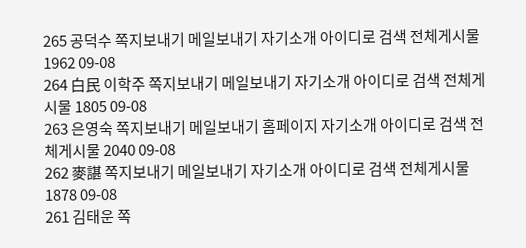265 공덕수 쪽지보내기 메일보내기 자기소개 아이디로 검색 전체게시물 1962 09-08
264 白民 이학주 쪽지보내기 메일보내기 자기소개 아이디로 검색 전체게시물 1805 09-08
263 은영숙 쪽지보내기 메일보내기 홈페이지 자기소개 아이디로 검색 전체게시물 2040 09-08
262 麥諶 쪽지보내기 메일보내기 자기소개 아이디로 검색 전체게시물 1878 09-08
261 김태운 쪽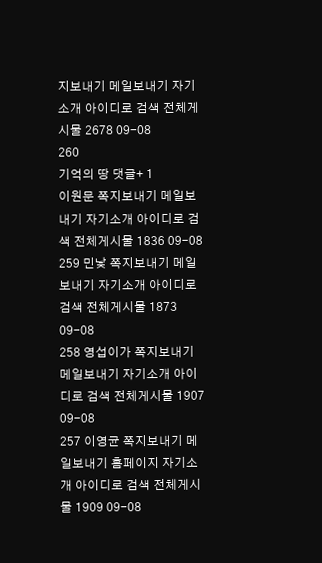지보내기 메일보내기 자기소개 아이디로 검색 전체게시물 2678 09-08
260
기억의 땅 댓글+ 1
이원문 쪽지보내기 메일보내기 자기소개 아이디로 검색 전체게시물 1836 09-08
259 민낯 쪽지보내기 메일보내기 자기소개 아이디로 검색 전체게시물 1873 09-08
258 영섭이가 쪽지보내기 메일보내기 자기소개 아이디로 검색 전체게시물 1907 09-08
257 이영균 쪽지보내기 메일보내기 홈페이지 자기소개 아이디로 검색 전체게시물 1909 09-08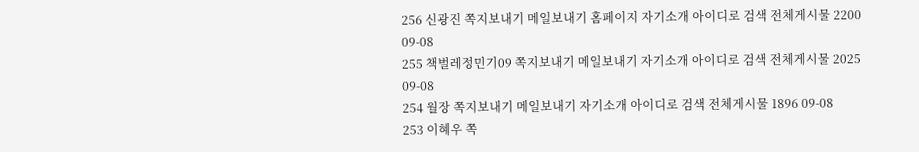256 신광진 쪽지보내기 메일보내기 홈페이지 자기소개 아이디로 검색 전체게시물 2200 09-08
255 책벌레정민기09 쪽지보내기 메일보내기 자기소개 아이디로 검색 전체게시물 2025 09-08
254 월장 쪽지보내기 메일보내기 자기소개 아이디로 검색 전체게시물 1896 09-08
253 이혜우 쪽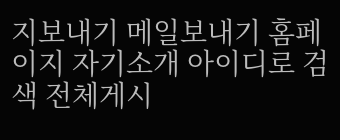지보내기 메일보내기 홈페이지 자기소개 아이디로 검색 전체게시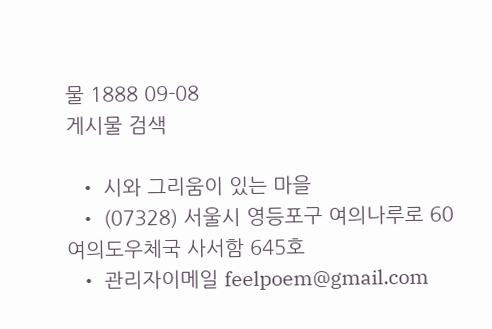물 1888 09-08
게시물 검색

  • 시와 그리움이 있는 마을
  • (07328) 서울시 영등포구 여의나루로 60 여의도우체국 사서함 645호
  • 관리자이메일 feelpoem@gmail.com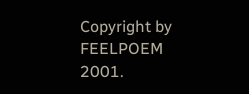Copyright by FEELPOEM 2001.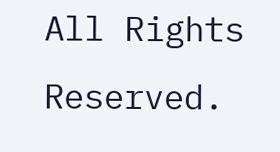All Rights Reserved.